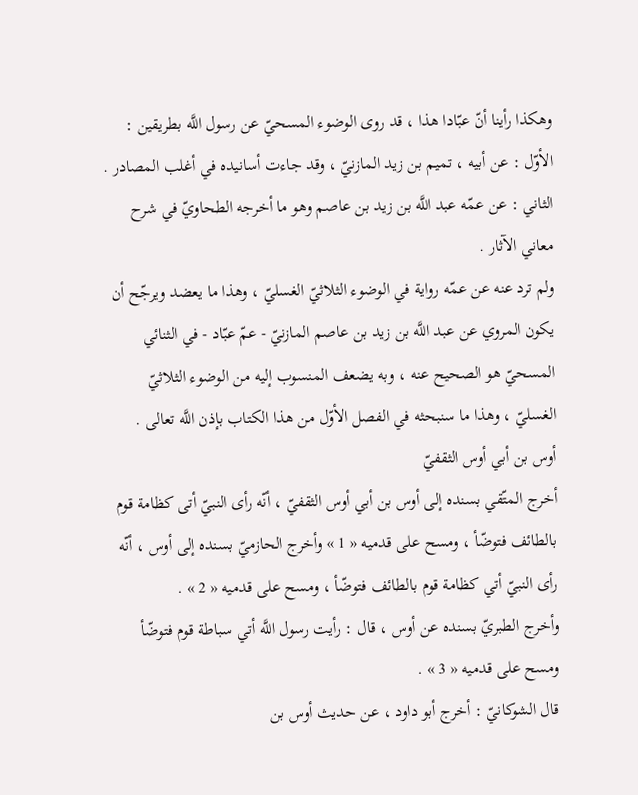وهكذا رأينا أنّ عبّادا هذا ، قد روى الوضوء المسحيّ عن رسول اللَّه بطريقين :
الأوّل : عن أبيه ، تميم بن زيد المازنيّ ، وقد جاءت أسانيده في أغلب المصادر .
الثاني : عن عمّه عبد اللَّه بن زيد بن عاصم وهو ما أخرجه الطحاويّ في شرح معاني الآثار .
ولم ترد عنه عن عمّه رواية في الوضوء الثلاثيّ الغسليّ ، وهذا ما يعضد ويرجّح أن يكون المروي عن عبد اللَّه بن زيد بن عاصم المازنيّ - عمّ عبّاد - في الثنائي المسحيّ هو الصحيح عنه ، وبه يضعف المنسوب إليه من الوضوء الثلاثيّ الغسليّ ، وهذا ما سنبحثه في الفصل الأوّل من هذا الكتاب بإذن اللَّه تعالى .
أوس بن أبي أوس الثقفيّ
أخرج المتّقي بسنده إلى أوس بن أبي أوس الثقفيّ ، أنّه رأى النبيّ أتى كظامة قوم بالطائف فتوضّأ ، ومسح على قدميه « 1 » وأخرج الحازميّ بسنده إلى أوس ، أنّه رأى النبيّ أتي كظامة قوم بالطائف فتوضّأ ، ومسح على قدميه « 2 » .
وأخرج الطبريّ بسنده عن أوس ، قال : رأيت رسول اللَّه أتي سباطة قوم فتوضّأ ومسح على قدميه « 3 » .
قال الشوكانيّ : أخرج أبو داود ، عن حديث أوس بن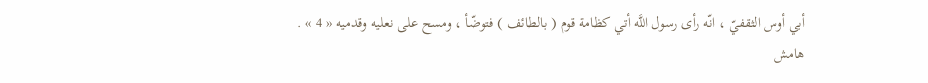أبي أوس الثقفيّ ، انّه رأى رسول اللَّه أتي كظامة قوم ( بالطائف ) فتوضّأ ، ومسح على نعليه وقدميه « 4 » .
هامش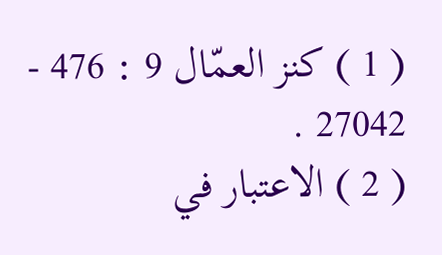( 1 ) كنز العمّال 9 : 476 - 27042 .
( 2 ) الاعتبار في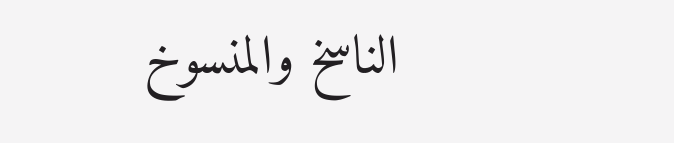الناسخ والمنسوخ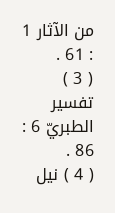من الآثار 1 : 61 .
( 3 ) تفسير الطبريّ 6 : 86 .
( 4 ) نيل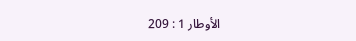الأوطار 1 : 209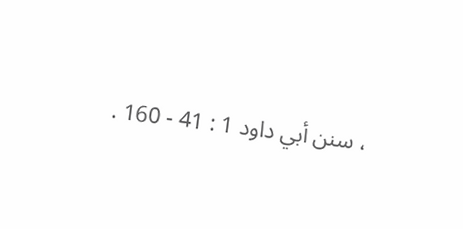، سنن أبي داود 1 : 41 - 160 .